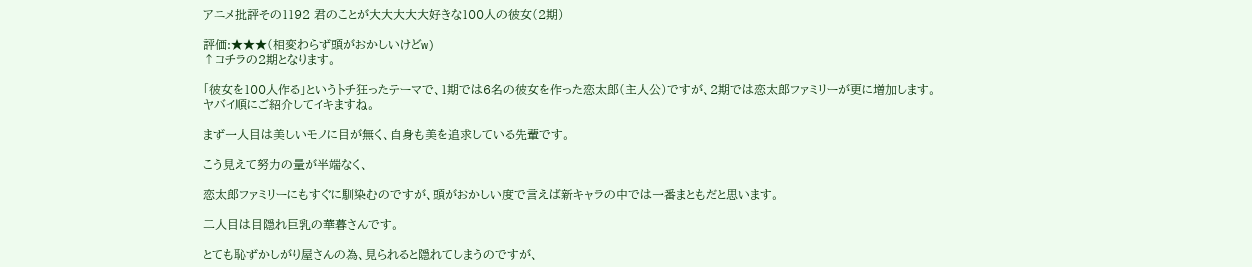アニメ批評その1192 君のことが大大大大大好きな100人の彼女(2期)

評価:★★★(相変わらず頭がおかしいけどw)
↑コチラの2期となります。

「彼女を100人作る」というトチ狂ったテーマで、1期では6名の彼女を作った恋太郎(主人公)ですが、2期では恋太郎ファミリーが更に増加します。
ヤバイ順にご紹介してイキますね。

まず一人目は美しいモノに目が無く、自身も美を追求している先輩です。

こう見えて努力の量が半端なく、

恋太郎ファミリーにもすぐに馴染むのですが、頭がおかしい度で言えば新キャラの中では一番まともだと思います。

二人目は目隠れ巨乳の華暮さんです。

とても恥ずかしがり屋さんの為、見られると隠れてしまうのですが、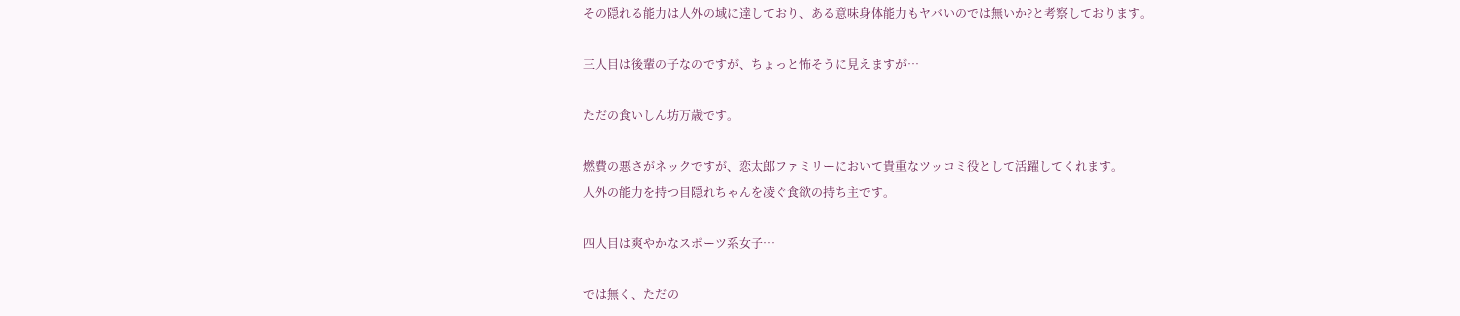その隠れる能力は人外の域に達しており、ある意味身体能力もヤバいのでは無いか?と考察しております。

三人目は後輩の子なのですが、ちょっと怖そうに見えますが…

ただの食いしん坊万歳です。

燃費の悪さがネックですが、恋太郎ファミリーにおいて貴重なツッコミ役として活躍してくれます。
人外の能力を持つ目隠れちゃんを凌ぐ食欲の持ち主です。

四人目は爽やかなスポーツ系女子…

では無く、ただの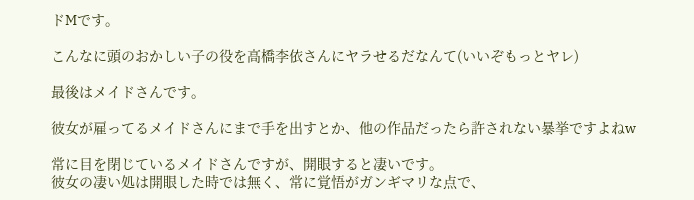ドMです。

こんなに頭のおかしい子の役を高橋李依さんにヤラせるだなんて(いいぞもっとヤレ)

最後はメイドさんです。

彼女が雇ってるメイドさんにまで手を出すとか、他の作品だったら許されない暴挙ですよねw

常に目を閉じているメイドさんですが、開眼すると凄いです。
彼女の凄い処は開眼した時では無く、常に覚悟がガンギマリな点で、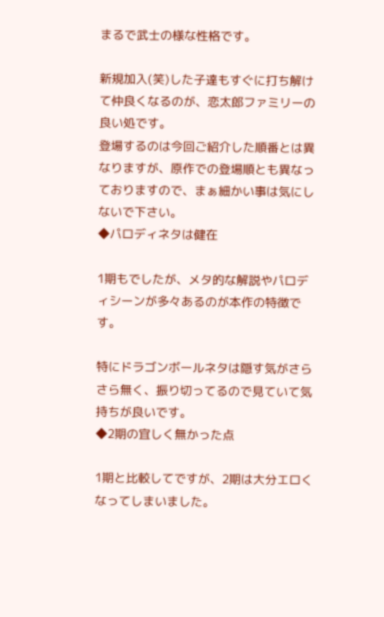まるで武士の様な性格です。

新規加入(笑)した子達もすぐに打ち解けて仲良くなるのが、恋太郎ファミリーの良い処です。
登場するのは今回ご紹介した順番とは異なりますが、原作での登場順とも異なっておりますので、まぁ細かい事は気にしないで下さい。
◆パロディネタは健在

1期もでしたが、メタ的な解説やパロディシーンが多々あるのが本作の特徴です。

特にドラゴンボールネタは隠す気がさらさら無く、振り切ってるので見ていて気持ちが良いです。
◆2期の宜しく無かった点

1期と比較してですが、2期は大分エロくなってしまいました。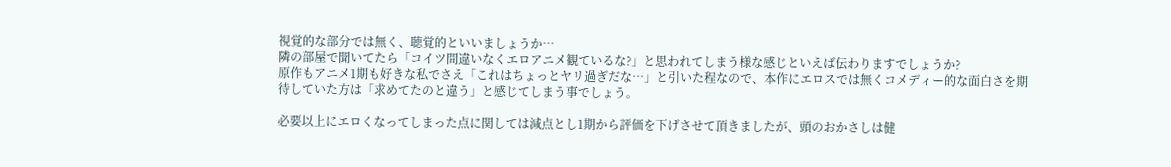視覚的な部分では無く、聴覚的といいましょうか…
隣の部屋で聞いてたら「コイツ間違いなくエロアニメ観ているな?」と思われてしまう様な感じといえば伝わりますでしょうか?
原作もアニメ1期も好きな私でさえ「これはちょっとヤリ過ぎだな…」と引いた程なので、本作にエロスでは無くコメディー的な面白さを期待していた方は「求めてたのと違う」と感じてしまう事でしょう。

必要以上にエロくなってしまった点に関しては減点とし1期から評価を下げさせて頂きましたが、頭のおかさしは健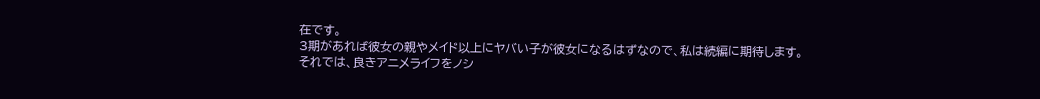在です。
3期があれば彼女の親やメイド以上にヤバい子が彼女になるはずなので、私は続編に期待します。
それでは、良きアニメライフをノシ